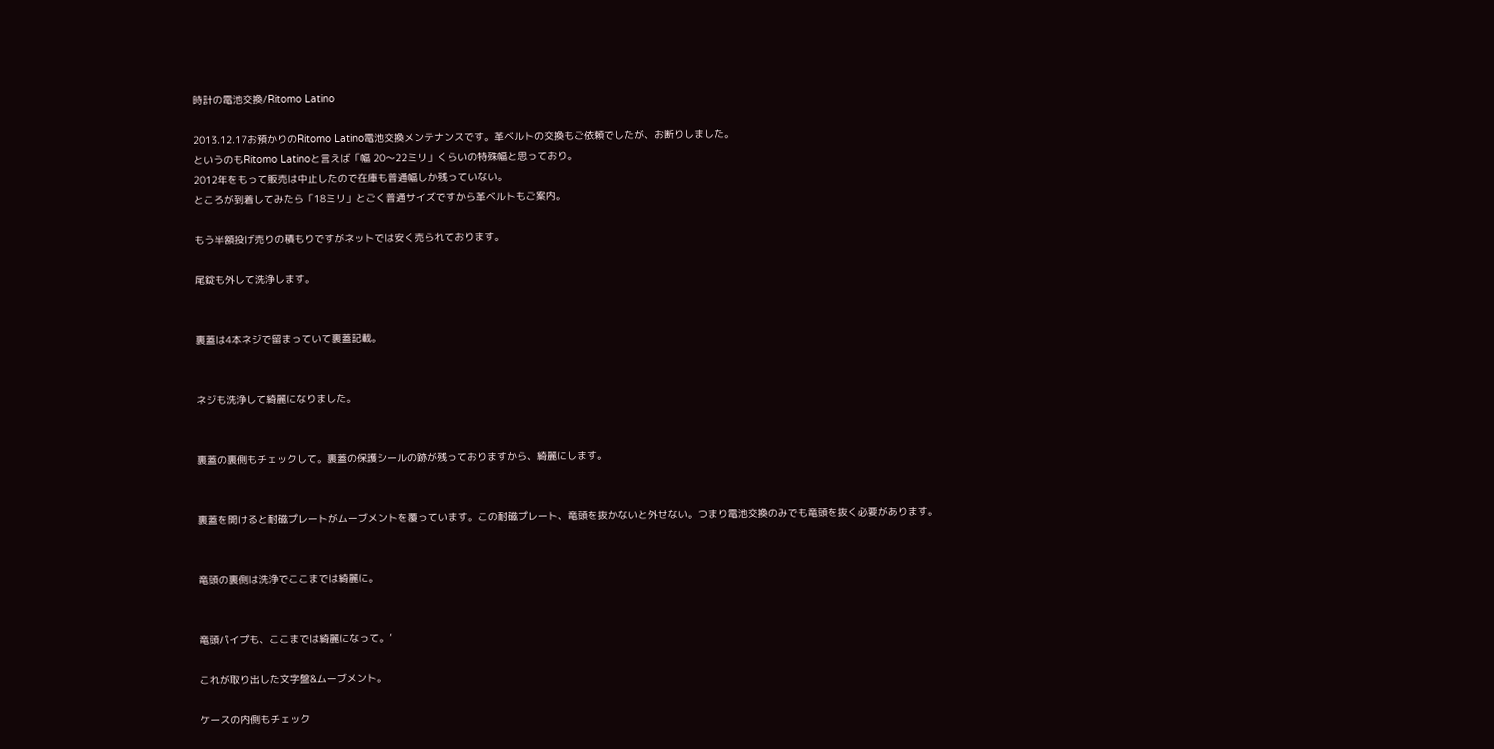時計の電池交換/Ritomo Latino

2013.12.17お預かりのRitomo Latino電池交換メンテナンスです。革ベルトの交換もご依頼でしたが、お断りしました。
というのもRitomo Latinoと言えば「幅 20〜22ミリ」くらいの特殊幅と思っており。
2012年をもって販売は中止したので在庫も普通幅しか残っていない。
ところが到着してみたら「18ミリ」とごく普通サイズですから革ベルトもご案内。

もう半額投げ売りの積もりですがネットでは安く売られております。

尾錠も外して洗浄します。


裏蓋は4本ネジで留まっていて裏蓋記載。


ネジも洗浄して綺麗になりました。


裏蓋の裏側もチェックして。裏蓋の保護シールの跡が残っておりますから、綺麗にします。


裏蓋を開けると耐磁プレートがムーブメントを覆っています。この耐磁プレート、竜頭を抜かないと外せない。つまり電池交換のみでも竜頭を抜く必要があります。


竜頭の裏側は洗浄でここまでは綺麗に。


竜頭パイプも、ここまでは綺麗になって。’

これが取り出した文字盤&ムーブメント。

ケースの内側もチェック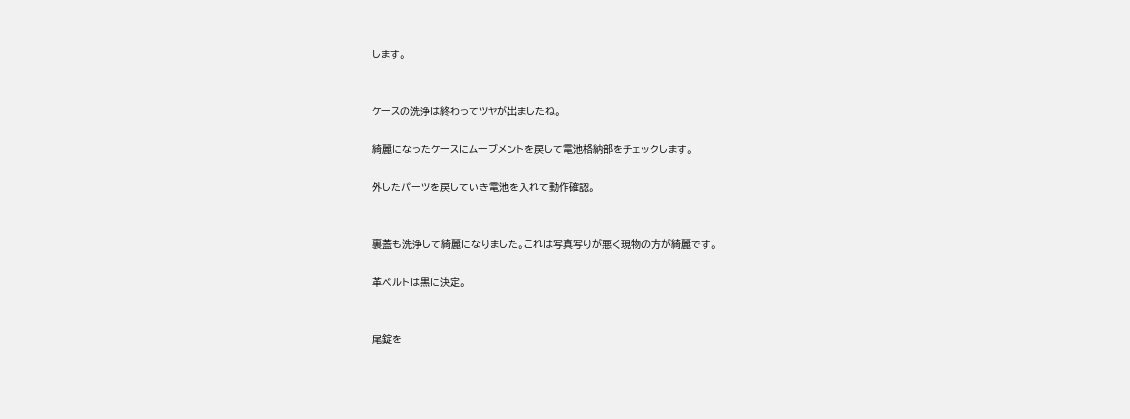します。


ケースの洗浄は終わってツヤが出ましたね。

綺麗になったケースにムーブメントを戻して電池格納部をチェックします。

外したパーツを戻していき電池を入れて動作確認。


裏蓋も洗浄して綺麗になりました。これは写真写りが悪く現物の方が綺麗です。

革ベルトは黒に決定。


尾錠を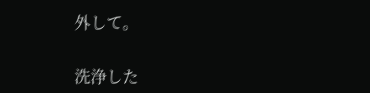外して。


洗浄した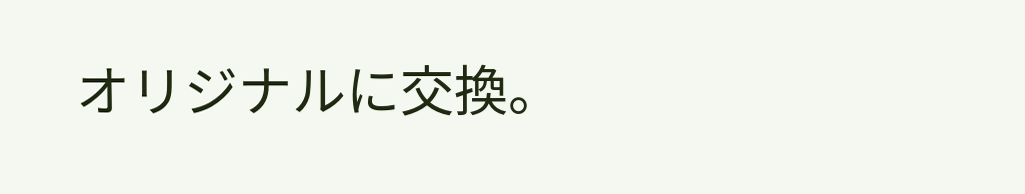オリジナルに交換。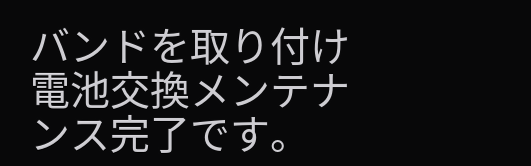バンドを取り付け電池交換メンテナンス完了です。